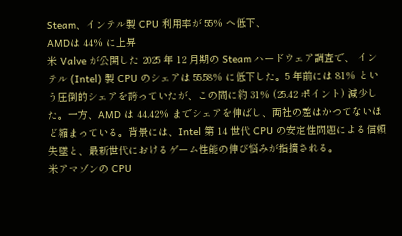Steam、インテル製 CPU 利用率が 55% へ低下、
AMDは 44% に上昇
米 Valve が公開した 2025 年 12 月期の Steam ハードウェア調査で、 インテル (Intel) 製 CPU のシェアは 55.58% に低下した。5 年前には 81% という圧倒的シェアを誇っていたが、この間に約 31% (25.42 ポイント) 減少した。一方、AMD は 44.42% までシェアを伸ばし、両社の差はかつてないほど縮まっている。背景には、Intel 第 14 世代 CPU の安定性問題による信頼失墜と、最新世代におけるゲーム性能の伸び悩みが指摘される。
米アマゾンの CPU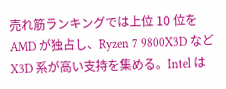売れ筋ランキングでは上位 10 位を AMD が独占し、Ryzen 7 9800X3D など X3D 系が高い支持を集める。Intel は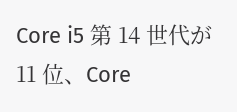Core i5 第 14 世代が 11 位、Core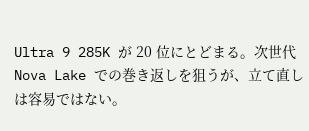Ultra 9 285K が 20 位にとどまる。次世代 Nova Lake での巻き返しを狙うが、立て直しは容易ではない。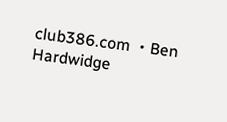club386.com ・Ben Hardwidge